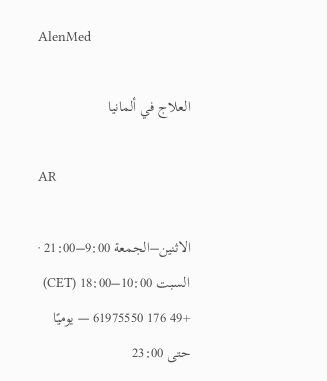AlenMed

العلاج في ألمانيا

AR

الاثنين–الجمعة 9:00–21:00 · السبت 10:00–18:00 (CET)
+49 176 61975550 — يوميًا حتى 23:00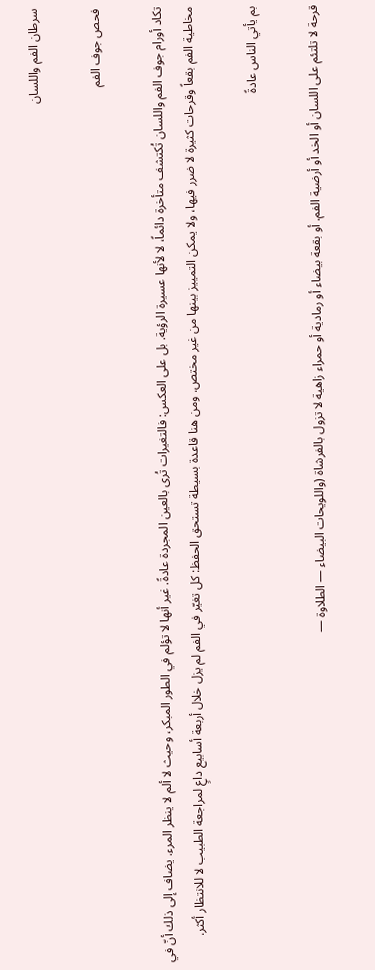سرطان الفم واللسان

فحص جوف الفم

تكاد أورام جوف الفم واللسان تُكتشف متأخرة دائماً، لا لأنها عسيرة الرؤية. بل على العكس: فالتغيرات تُرى بالعين المجردة عادةً. غير أنها لا تؤلم في الطور المبكر، وحيث لا ألم لا ينظر المرء. يضاف إلى ذلك أنّ في مخاطية الفم بقعاً وقرحات كثيرة لا ضرر فيها، ولا يمكن التمييز بينها من غير مختص. ومن هنا قاعدة بسيطة تستحق الحفظ: كل تغيّر في الفم لم يزل خلال أربعة أسابيع داعٍ لمراجعة الطبيب لا للانتظار أكثر.

بم يأتي الناس عادةً

قرحة لا تلتئم على اللسان أو الخد أو أرضية الفم. أو بقعة بيضاء أو رمادية أو حمراء زاهية لا تزول بالفرشاة (واللويحات البيضاء — الطلاوة —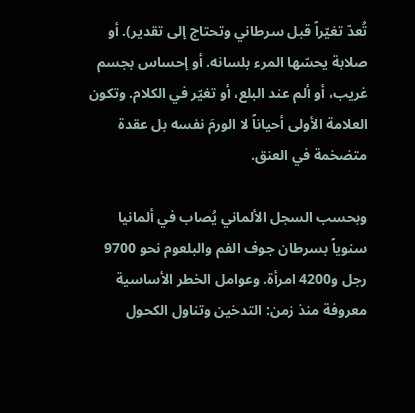تُعدّ تغيّراً قبل سرطاني وتحتاج إلى تقدير). أو صلابة يحسّها المرء بلسانه. أو إحساس بجسم غريب، أو ألم عند البلع، أو تغيّر في الكلام. وتكون العلامة الأولى أحياناً لا الورمَ نفسه بل عقدة متضخمة في العنق.

وبحسب السجل الألماني يُصاب في ألمانيا سنوياً بسرطان جوف الفم والبلعوم نحو 9700 رجل و4200 امرأة. وعوامل الخطر الأساسية معروفة منذ زمن: التدخين وتناول الكحول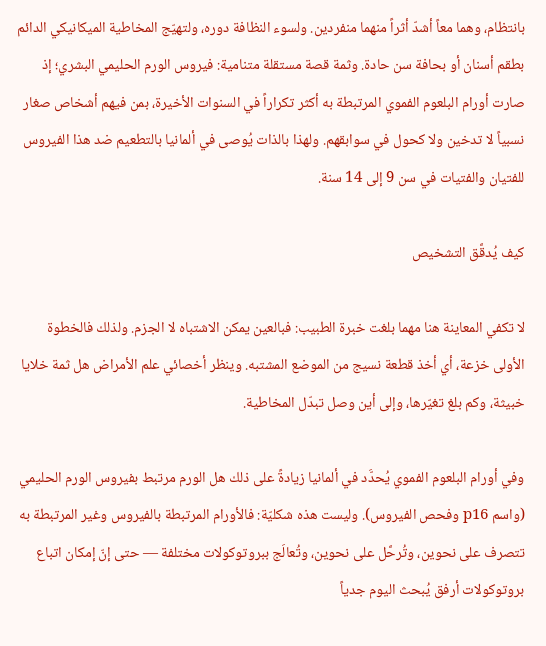بانتظام، وهما معاً أشدّ أثراً منهما منفردين. ولسوء النظافة دوره، ولتهيّج المخاطية الميكانيكي الدائم بطقم أسنان أو بحافة سن حادة. وثمة قصة مستقلة متنامية: فيروس الورم الحليمي البشري؛ إذ صارت أورام البلعوم الفموي المرتبطة به أكثر تكراراً في السنوات الأخيرة، بمن فيهم أشخاص صغار نسبياً لا تدخين ولا كحول في سوابقهم. ولهذا بالذات يُوصى في ألمانيا بالتطعيم ضد هذا الفيروس للفتيان والفتيات في سن 9 إلى 14 سنة.

كيف يُدقَّق التشخيص

لا تكفي المعاينة هنا مهما بلغت خبرة الطبيب: فبالعين يمكن الاشتباه لا الجزم. ولذلك فالخطوة الأولى خزعة، أي أخذ قطعة نسيج من الموضع المشتبه. وينظر أخصائي علم الأمراض هل ثمة خلايا خبيثة، وكم بلغ تغيّرها، وإلى أين وصل تبدّل المخاطية.

وفي أورام البلعوم الفموي يُحدَّد في ألمانيا زيادةً على ذلك هل الورم مرتبط بفيروس الورم الحليمي (واسم p16 وفحص الفيروس). وليست هذه شكليّة: فالأورام المرتبطة بالفيروس وغير المرتبطة به تتصرف على نحوين، وتُرحَّل على نحوين، وتُعالَج ببروتوكولات مختلفة — حتى إنّ إمكان اتباع بروتوكولات أرفق يُبحث اليوم جدياً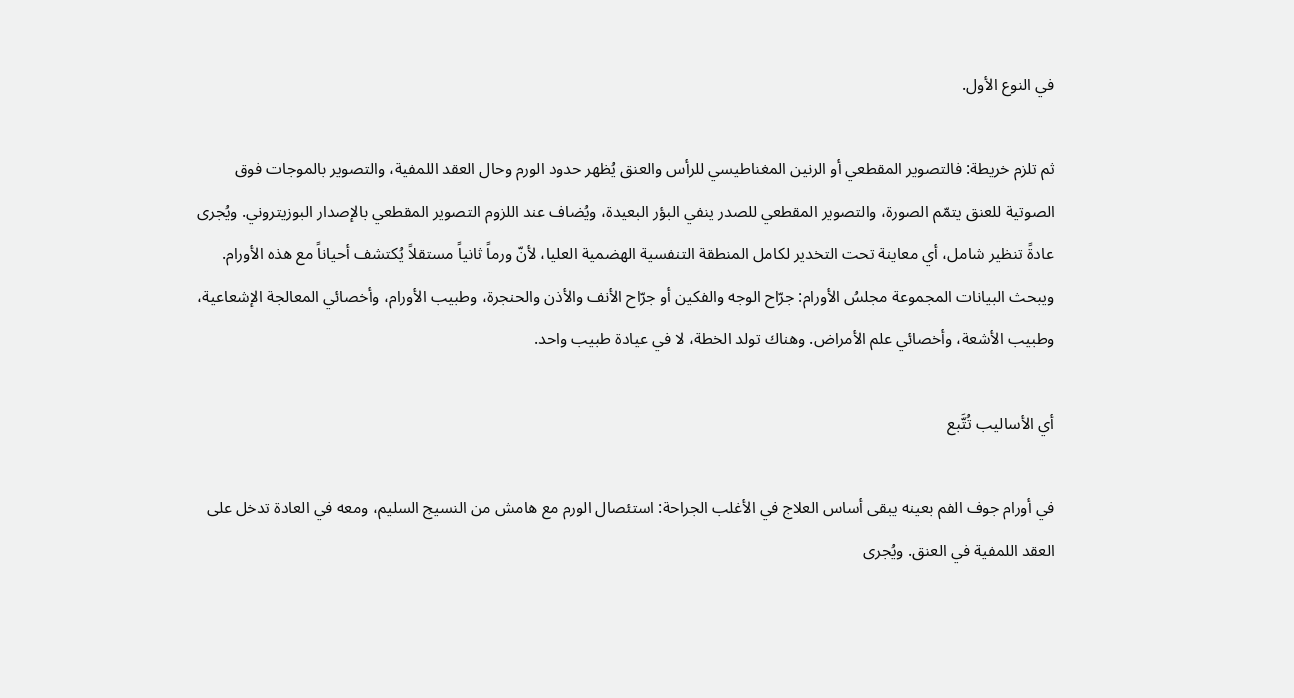في النوع الأول.

ثم تلزم خريطة: فالتصوير المقطعي أو الرنين المغناطيسي للرأس والعنق يُظهر حدود الورم وحال العقد اللمفية، والتصوير بالموجات فوق الصوتية للعنق يتمّم الصورة، والتصوير المقطعي للصدر ينفي البؤر البعيدة، ويُضاف عند اللزوم التصوير المقطعي بالإصدار البوزيتروني. ويُجرى عادةً تنظير شامل، أي معاينة تحت التخدير لكامل المنطقة التنفسية الهضمية العليا، لأنّ ورماً ثانياً مستقلاً يُكتشف أحياناً مع هذه الأورام. ويبحث البيانات المجموعة مجلسُ الأورام: جرّاح الوجه والفكين أو جرّاح الأنف والأذن والحنجرة، وطبيب الأورام، وأخصائي المعالجة الإشعاعية، وطبيب الأشعة، وأخصائي علم الأمراض. وهناك تولد الخطة، لا في عيادة طبيب واحد.

أي الأساليب تُتَّبع

في أورام جوف الفم بعينه يبقى أساس العلاج في الأغلب الجراحة: استئصال الورم مع هامش من النسيج السليم، ومعه في العادة تدخل على العقد اللمفية في العنق. ويُجرى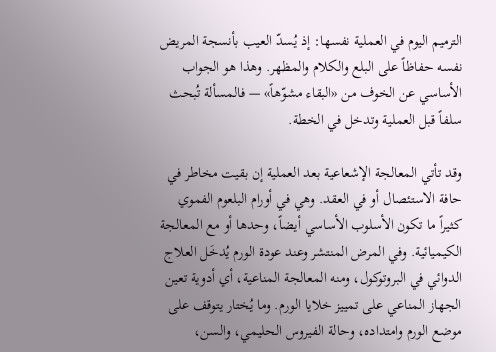الترميم اليوم في العملية نفسها: إذ يُسدّ العيب بأنسجة المريض نفسه حفاظاً على البلع والكلام والمظهر. وهذا هو الجواب الأساسي عن الخوف من «البقاء مشوّهاً» — فالمسألة تُبحث سلفاً قبل العملية وتدخل في الخطة.

وقد تأتي المعالجة الإشعاعية بعد العملية إن بقيت مخاطر في حافة الاستئصال أو في العقد. وهي في أورام البلعوم الفموي كثيراً ما تكون الأسلوب الأساسي أيضاً، وحدها أو مع المعالجة الكيميائية. وفي المرض المنتشر وعند عودة الورم يُدخَل العلاج الدوائي في البروتوكول، ومنه المعالجة المناعية، أي أدوية تعين الجهاز المناعي على تمييز خلايا الورم. وما يُختار يتوقف على موضع الورم وامتداده، وحالة الفيروس الحليمي، والسن،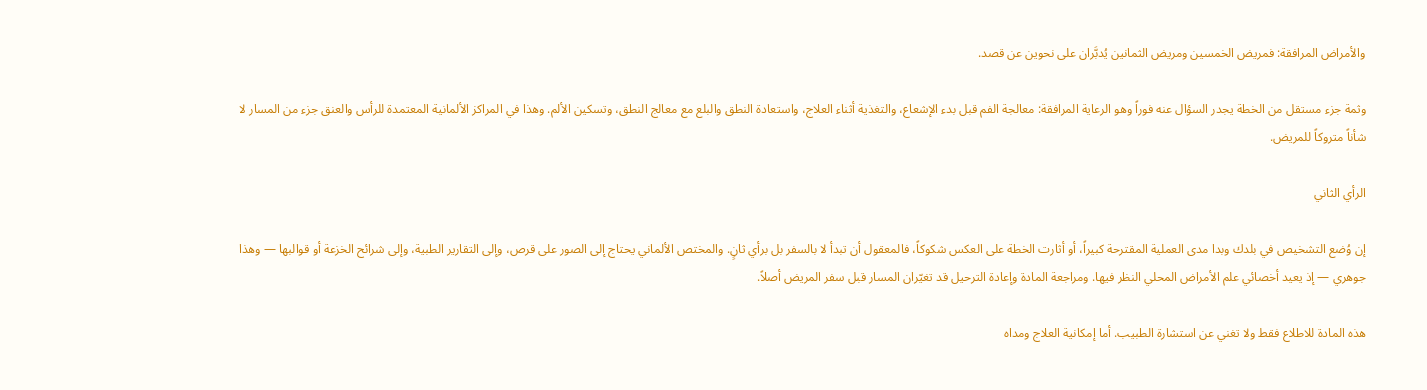والأمراض المرافقة: فمريض الخمسين ومريض الثمانين يُدبَّران على نحوين عن قصد.

وثمة جزء مستقل من الخطة يجدر السؤال عنه فوراً وهو الرعاية المرافقة: معالجة الفم قبل بدء الإشعاع، والتغذية أثناء العلاج، واستعادة النطق والبلع مع معالج النطق، وتسكين الألم. وهذا في المراكز الألمانية المعتمدة للرأس والعنق جزء من المسار لا شأناً متروكاً للمريض.

الرأي الثاني

إن وُضع التشخيص في بلدك وبدا مدى العملية المقترحة كبيراً، أو أثارت الخطة على العكس شكوكاً، فالمعقول أن تبدأ لا بالسفر بل برأي ثانٍ. والمختص الألماني يحتاج إلى الصور على قرص، وإلى التقارير الطبية، وإلى شرائح الخزعة أو قوالبها — وهذا جوهري — إذ يعيد أخصائي علم الأمراض المحلي النظر فيها. ومراجعة المادة وإعادة الترحيل قد تغيّران المسار قبل سفر المريض أصلاً.

هذه المادة للاطلاع فقط ولا تغني عن استشارة الطبيب. أما إمكانية العلاج ومداه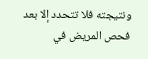ونتيجته فلا تتحدد إلا بعد فحص المريض في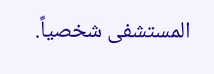المستشفى شخصياً.